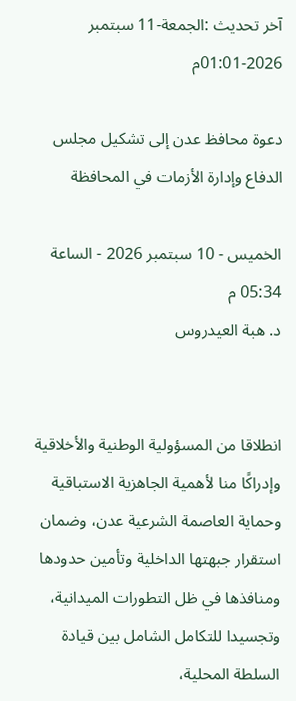آخر تحديث :الجمعة-11 سبتمبر 2026-01:01م

دعوة محافظ عدن إلى تشكيل مجلس الدفاع وإدارة الأزمات في المحافظة

الخميس - 10 سبتمبر 2026 - الساعة 05:34 م
د. هبة العيدروس


انطلاقا من المسؤولية الوطنية والأخلاقية وإدراكًا منا لأهمية الجاهزية الاستباقية وحماية العاصمة الشرعية عدن، وضمان استقرار جبهتها الداخلية وتأمين حدودها ومنافذها في ظل التطورات الميدانية، وتجسيدا للتكامل الشامل بين قيادة السلطة المحلية،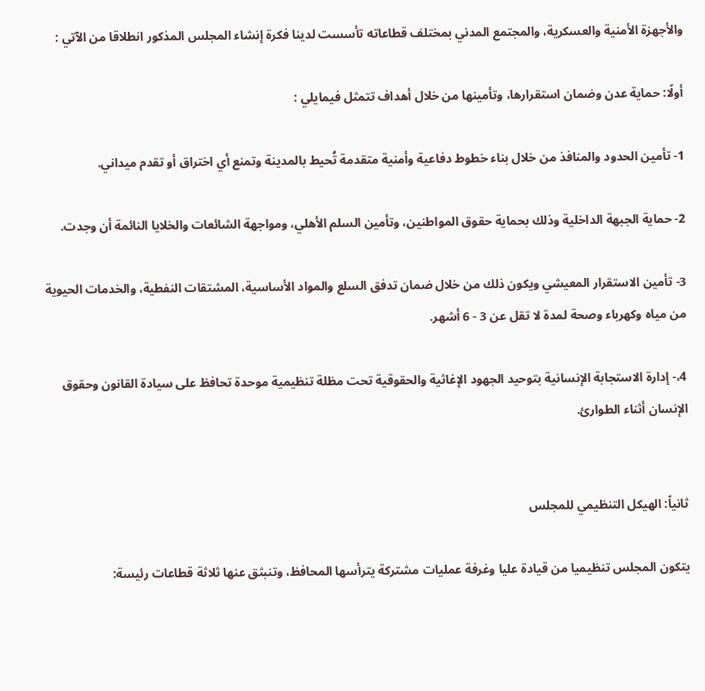والأجهزة الأمنية والعسكرية، والمجتمع المدني بمختلف قطاعاته تأسست لدينا فكرة إنشاء المجلس المذكور انطلاقا من الآتي :

أولًا: حماية عدن وضمان استقرارها، وتأمينها من خلال أهداف تتمثل فيمايلي :

1- تأمين الحدود والمنافذ من خلال بناء خطوط دفاعية وأمنية متقدمة تُحيط بالمدينة وتمنع أي اختراق أو تقدم ميداني.

2- حماية الجبهة الداخلية وذلك بحماية حقوق المواطنين، وتأمين السلم الأهلي، ومواجهة الشائعات والخلايا النائمة أن وجدت.

3- تأمين الاستقرار المعيشي ويكون ذلك من خلال ضمان تدفق السلع والمواد الأساسية، المشتقات النفطية، والخدمات الحيوية من مياه وكهرباء وصحة لمدة لا تقل عن 3 - 6 أشهر.

4،- إدارة الاستجابة الإنسانية بتوحيد الجهود الإغاثية والحقوقية تحت مظلة تنظيمية موحدة تحافظ على سيادة القانون وحقوق الإنسان أثناء الطوارئ.


ثانياً: الهيكل التنظيمي للمجلس

يتكون المجلس تنظيميا من قيادة عليا وغرفة عمليات مشتركة يترأسها المحافظ، وتنبثق عنها ثلاثة قطاعات رئيسة: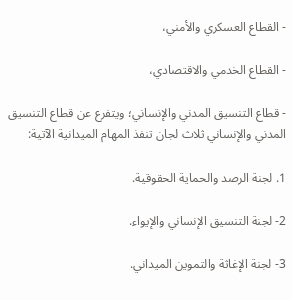- القطاع العسكري والأمني،

- القطاع الخدمي والاقتصادي،

- قطاع التنسيق المدني والإنساني؛ ويتفرع عن قطاع التنسيق المدني والإنساني ثلاث لجان تنفذ المهام الميدانية الآتية:

1. لجنة الرصد والحماية الحقوقية.

2- لجنة التنسيق الإنساني والإيواء.

3- لجنة الإغاثة والتموين الميداني.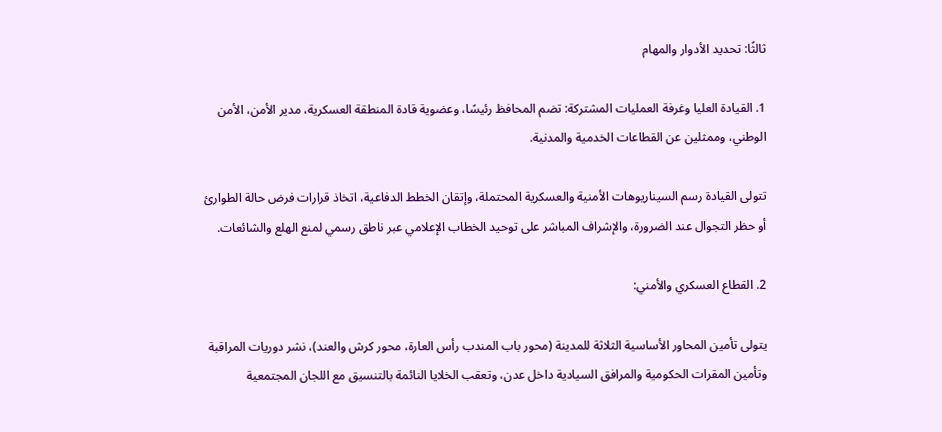ثالثًا: تحديد الأدوار والمهام

1. القيادة العليا وغرفة العمليات المشتركة: تضم المحافظ رئيسًا، وعضوية قادة المنطقة العسكرية، مدير الأمن، الأمن الوطني، وممثلين عن القطاعات الخدمية والمدنية.

تتولى القيادة رسم السيناريوهات الأمنية والعسكرية المحتملة، وإتقان الخطط الدفاعية، اتخاذ قرارات فرض حالة الطوارئ أو حظر التجوال عند الضرورة، والإشراف المباشر على توحيد الخطاب الإعلامي عبر ناطق رسمي لمنع الهلع والشائعات.

2. القطاع العسكري والأمني:

يتولى تأمين المحاور الأساسية الثلاثة للمدينة (محور باب المندب رأس العارة، محور كرش والعند)، نشر دوريات المراقبة وتأمين المقرات الحكومية والمرافق السيادية داخل عدن، وتعقب الخلايا النائمة بالتنسيق مع اللجان المجتمعية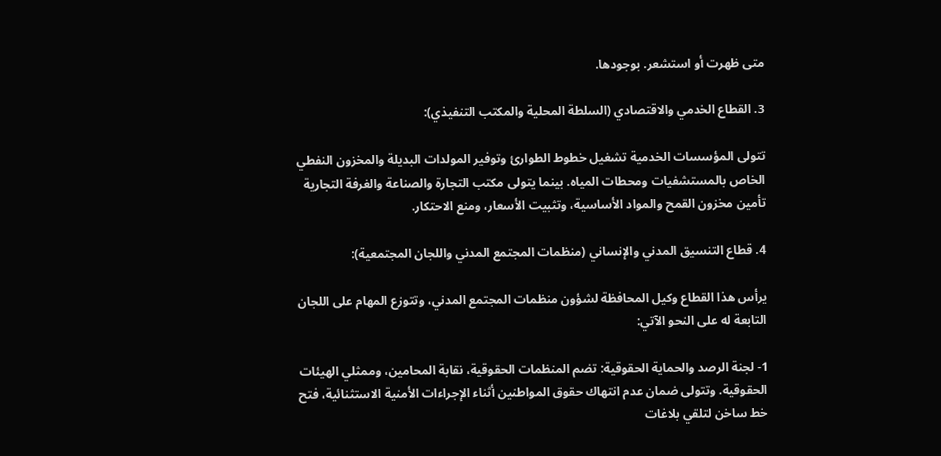متى ظهرت أو استشعر. بوجودها.

3. القطاع الخدمي والاقتصادي (السلطة المحلية والمكتب التنفيذي):

تتولى المؤسسات الخدمية تشغيل خطوط الطوارئ وتوفير المولدات البديلة والمخزون النفطي الخاص بالمستشفيات ومحطات المياه. بينما يتولى مكتب التجارة والصناعة والغرفة التجارية تأمين مخزون القمح والمواد الأساسية، وتثبيت الأسعار، ومنع الاحتكار.

4. قطاع التنسيق المدني والإنساني (منظمات المجتمع المدني واللجان المجتمعية):

يرأس هذا القطاع وكيل المحافظة لشؤون منظمات المجتمع المدني، وتتوزع المهام على اللجان التابعة له على النحو الآتي:

1- لجنة الرصد والحماية الحقوقية: تضم المنظمات الحقوقية، نقابة المحامين، وممثلي الهيئات الحقوقية. وتتولى ضمان عدم انتهاك حقوق المواطنين أثناء الإجراءات الأمنية الاستثنائية، فتح خط ساخن لتلقي بلاغات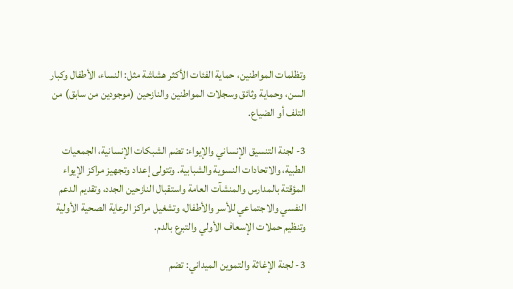وتظلمات المواطنين، حماية الفئات الأكثر هشاشة مثل: النساء، الأطفال وكبار السن، وحماية وثائق وسجلات المواطنين والنازحين (موجودين من سابق) من التلف أو الضياع.

3- لجنة التنسيق الإنساني والإيواء: تضم الشبكات الإنسانية، الجمعيات الطبية، والاتحادات النسوية والشبابية. وتتولى إعداد وتجهيز مراكز الإيواء المؤقتة بالمدارس والمنشآت العامة واستقبال النازحين الجدد، وتقديم الدعم النفسي والاجتماعي للأسر والأطفال، وتشغيل مراكز الرعاية الصحية الأولية وتنظيم حملات الإسعاف الأولي والتبرع بالدم.

3- لجنة الإغاثة والتموين الميداني: تضم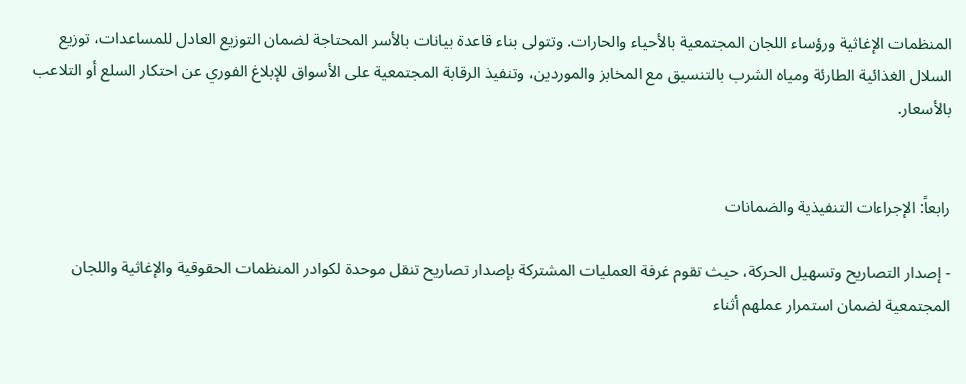المنظمات الإغاثية ورؤساء اللجان المجتمعية بالأحياء والحارات. وتتولى بناء قاعدة بيانات بالأسر المحتاجة لضمان التوزيع العادل للمساعدات، توزيع السلال الغذائية الطارئة ومياه الشرب بالتنسيق مع المخابز والموردين، وتنفيذ الرقابة المجتمعية على الأسواق للإبلاغ الفوري عن احتكار السلع أو التلاعب بالأسعار.


رابعاً: الإجراءات التنفيذية والضمانات

- إصدار التصاريح وتسهيل الحركة، حيث تقوم غرفة العمليات المشتركة بإصدار تصاريح تنقل موحدة لكوادر المنظمات الحقوقية والإغاثية واللجان المجتمعية لضمان استمرار عملهم أثناء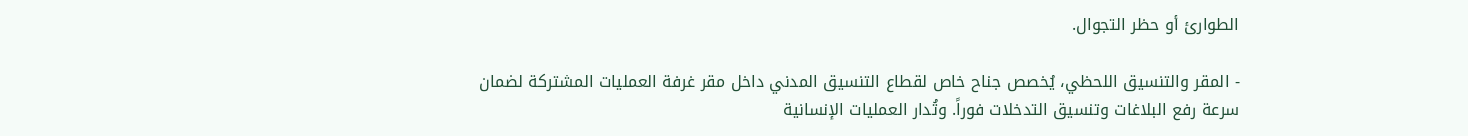الطوارئ أو حظر التجوال.

- المقر والتنسيق اللحظي، يُخصص جناح خاص لقطاع التنسيق المدني داخل مقر غرفة العمليات المشتركة لضمان سرعة رفع البلاغات وتنسيق التدخلات فوراً. وتُدار العمليات الإنسانية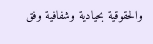والحقوقية بحيادية وشفافية وفق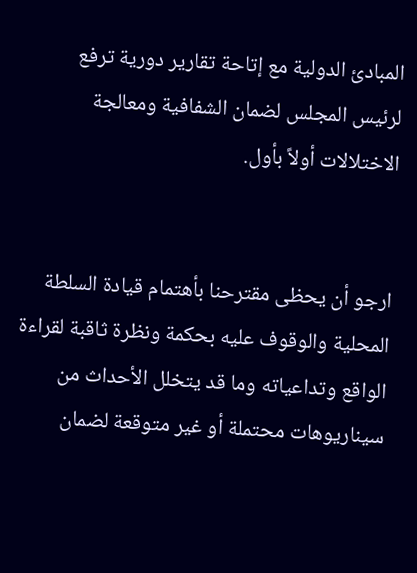المبادئ الدولية مع إتاحة تقارير دورية ترفع لرئيس المجلس لضمان الشفافية ومعالجة الاختلالات أولاً بأول.


ارجو أن يحظى مقترحنا بأهتمام قيادة السلطة المحلية والوقوف عليه بحكمة ونظرة ثاقبة لقراءة الواقع وتداعياته وما قد يتخلل الأحداث من سيناريوهات محتملة أو غير متوقعة لضمان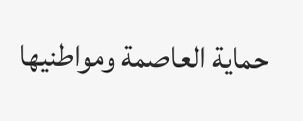حماية العاصمة ومواطنيها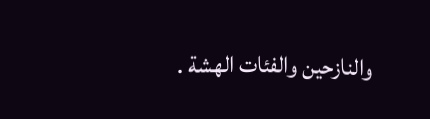والنازحين والفئات الهشة .